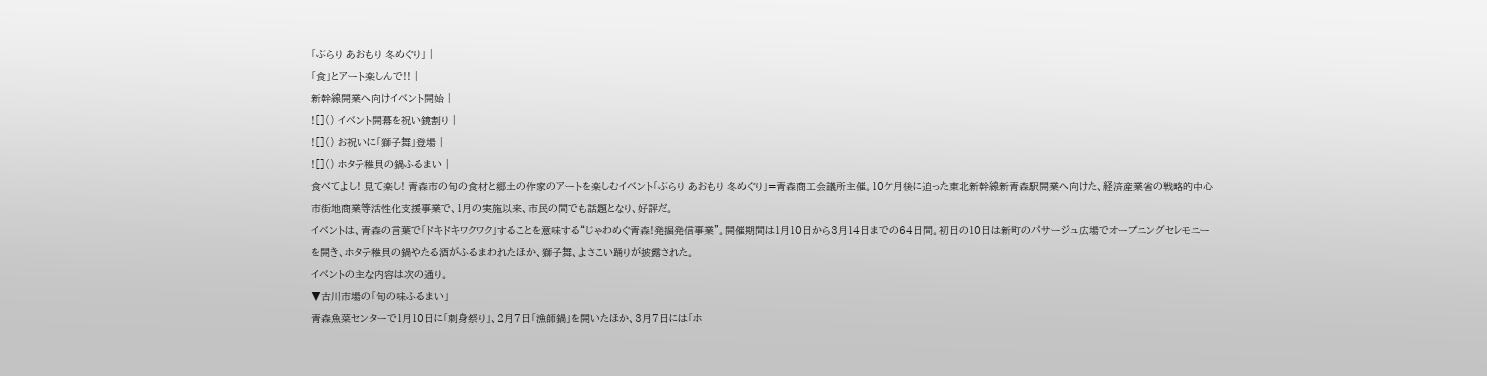「ぶらり あおもり 冬めぐり」 |
「食」とアート楽しんで!! |
新幹線開業へ向けイベント開始 |
![]() イベント開幕を祝い鏡割り |
![]() お祝いに「獅子舞」登場 |
![]() ホタテ稚貝の鍋ふるまい |
食べてよし! 見て楽し! 青森市の旬の食材と郷土の作家のアートを楽しむイベント「ぶらり あおもり 冬めぐり」=青森商工会議所主催。10ケ月後に迫った東北新幹線新青森駅開業へ向けた、経済産業省の戦略的中心市街地商業等活性化支援事業で、1月の実施以来、市民の間でも話題となり、好評だ。
イベントは、青森の言葉で「ドキドキワクワク」することを意味する“じゃわめぐ青森!発掘発信事業”。開催期間は1月10日から3月14日までの64日間。初日の10日は新町のパサージュ広場でオープニングセレモニーを開き、ホタテ稚貝の鍋やたる酒がふるまわれたほか、獅子舞、よさこい踊りが披露された。
イベントの主な内容は次の通り。
▼古川市場の「旬の味ふるまい」
青森魚菜センターで1月10日に「刺身祭り」、2月7日「漁師鍋」を開いたほか、3月7日には「ホ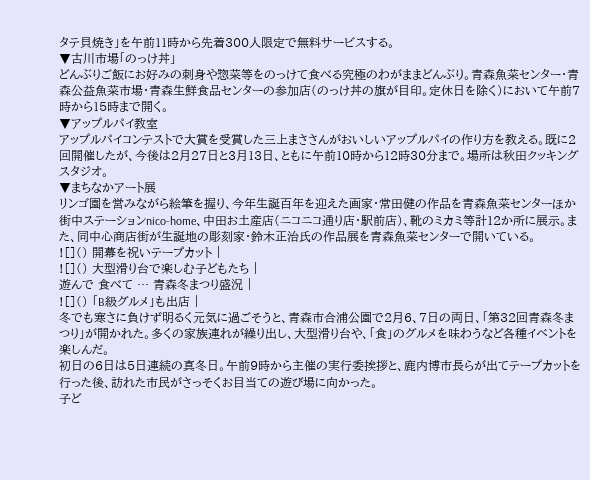タテ貝焼き」を午前11時から先着300人限定で無料サービスする。
▼古川市場「のっけ丼」
どんぶりご飯にお好みの刺身や惣菜等をのっけて食べる究極のわがままどんぶり。青森魚菜センター・青森公益魚菜市場・青森生鮮食品センターの参加店(のっけ丼の旗が目印。定休日を除く)において午前7時から15時まで開く。
▼アップルパイ教室
アップルパイコンテストで大賞を受賞した三上まささんがおいしいアップルパイの作り方を教える。既に2回開催したが、今後は2月27日と3月13日、ともに午前10時から12時30分まで。場所は秋田クッキングスタジオ。
▼まちなかアート展
リンゴ園を営みながら絵筆を握り、今年生誕百年を迎えた画家・常田健の作品を青森魚菜センターほか街中ステーションnico-home、中田お土産店(ニコニコ通り店・駅前店)、靴のミカミ等計12か所に展示。また、同中心商店街が生誕地の彫刻家・鈴木正治氏の作品展を青森魚菜センターで開いている。
![]() 開幕を祝いテープカット |
![]() 大型滑り台で楽しむ子どもたち |
遊んで 食べて … 青森冬まつり盛況 |
![]() 「B級グルメ」も出店 |
冬でも寒さに負けず明るく元気に過ごそうと、青森市合浦公園で2月6、7日の両日、「第32回青森冬まつり」が開かれた。多くの家族連れが繰り出し、大型滑り台や、「食」のグルメを味わうなど各種イベントを楽しんだ。
初日の6日は5日連続の真冬日。午前9時から主催の実行委挨拶と、鹿内博市長らが出てテープカットを行った後、訪れた市民がさっそくお目当ての遊び場に向かった。
子ど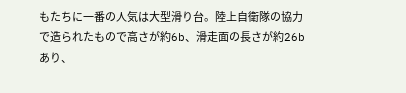もたちに一番の人気は大型滑り台。陸上自衛隊の協力で造られたもので高さが約6b、滑走面の長さが約26bあり、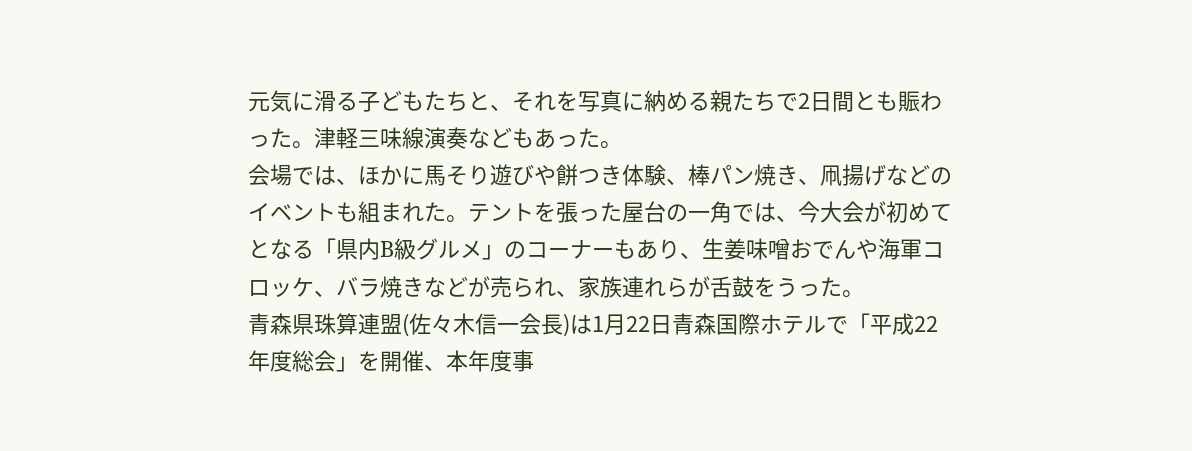元気に滑る子どもたちと、それを写真に納める親たちで2日間とも賑わった。津軽三味線演奏などもあった。
会場では、ほかに馬そり遊びや餅つき体験、棒パン焼き、凧揚げなどのイベントも組まれた。テントを張った屋台の一角では、今大会が初めてとなる「県内B級グルメ」のコーナーもあり、生姜味噌おでんや海軍コロッケ、バラ焼きなどが売られ、家族連れらが舌鼓をうった。
青森県珠算連盟(佐々木信一会長)は1月22日青森国際ホテルで「平成22年度総会」を開催、本年度事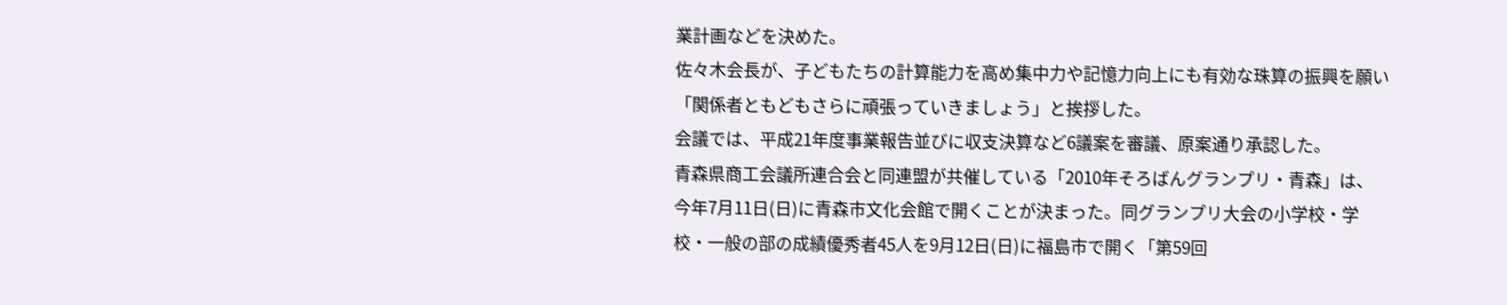業計画などを決めた。
佐々木会長が、子どもたちの計算能力を高め集中力や記憶力向上にも有効な珠算の振興を願い「関係者ともどもさらに頑張っていきましょう」と挨拶した。
会議では、平成21年度事業報告並びに収支決算など6議案を審議、原案通り承認した。
青森県商工会議所連合会と同連盟が共催している「2010年そろばんグランプリ・青森」は、今年7月11日(日)に青森市文化会館で開くことが決まった。同グランプリ大会の小学校・学校・一般の部の成績優秀者45人を9月12日(日)に福島市で開く「第59回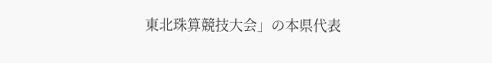東北珠算競技大会」の本県代表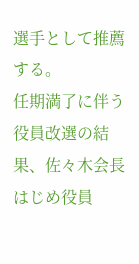選手として推薦する。
任期満了に伴う役員改選の結果、佐々木会長はじめ役員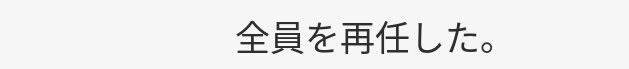全員を再任した。